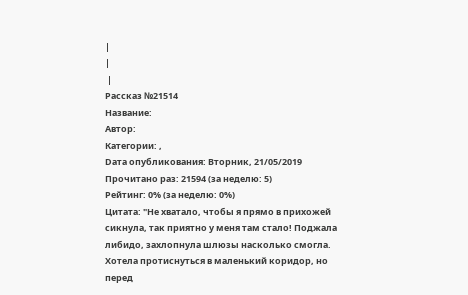|
|
 |
Рассказ №21514
Название:
Автор:
Категории: ,
Dата опубликования: Вторник, 21/05/2019
Прочитано раз: 21594 (за неделю: 5)
Рейтинг: 0% (за неделю: 0%)
Цитата: "Не хватало, чтобы я прямо в прихожей сикнула, так приятно у меня там стало! Поджала либидо, захлопнула шлюзы насколько смогла. Хотела протиснуться в маленький коридор, но перед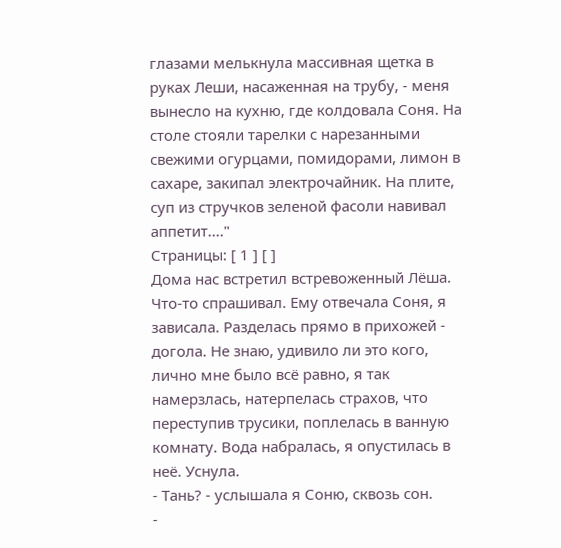глазами мелькнула массивная щетка в руках Леши, насаженная на трубу, - меня вынесло на кухню, где колдовала Соня. На столе стояли тарелки с нарезанными свежими огурцами, помидорами, лимон в сахаре, закипал электрочайник. На плите, суп из стручков зеленой фасоли навивал аппетит...."
Страницы: [ 1 ] [ ]
Дома нас встретил встревоженный Лёша. Что-то спрашивал. Ему отвечала Соня, я зависала. Разделась прямо в прихожей - догола. Не знаю, удивило ли это кого, лично мне было всё равно, я так намерзлась, натерпелась страхов, что переступив трусики, поплелась в ванную комнату. Вода набралась, я опустилась в неё. Уснула.
- Тань? - услышала я Соню, сквозь сон.
-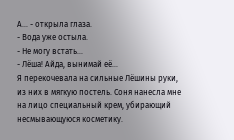А... - открыла глаза.
- Вода уже остыла.
- Не могу встать...
- Лёша! Айда, вынимай её...
Я перекочевала на сильные Лёшины руки, из них в мягкую постель. Соня нанесла мне на лицо специальный крем, убирающий несмывающуюся косметику.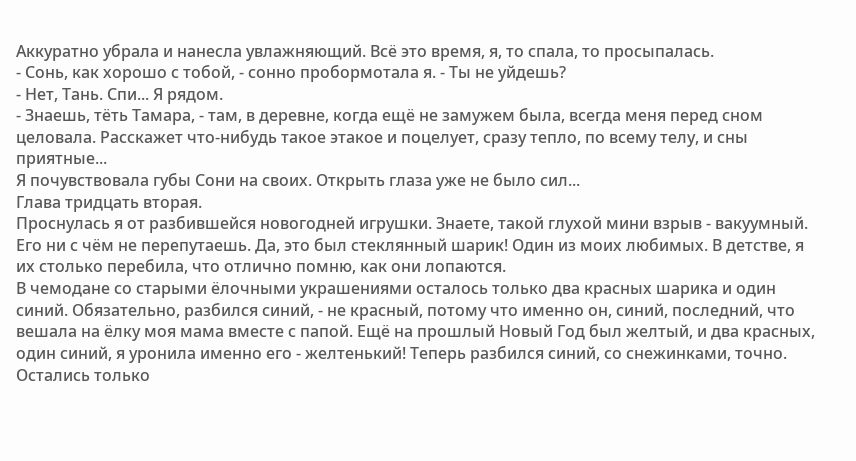Аккуратно убрала и нанесла увлажняющий. Всё это время, я, то спала, то просыпалась.
- Сонь, как хорошо с тобой, - сонно пробормотала я. - Ты не уйдешь?
- Нет, Тань. Спи... Я рядом.
- Знаешь, тёть Тамара, - там, в деревне, когда ещё не замужем была, всегда меня перед сном целовала. Расскажет что-нибудь такое этакое и поцелует, сразу тепло, по всему телу, и сны приятные...
Я почувствовала губы Сони на своих. Открыть глаза уже не было сил...
Глава тридцать вторая.
Проснулась я от разбившейся новогодней игрушки. Знаете, такой глухой мини взрыв - вакуумный. Его ни с чём не перепутаешь. Да, это был стеклянный шарик! Один из моих любимых. В детстве, я их столько перебила, что отлично помню, как они лопаются.
В чемодане со старыми ёлочными украшениями осталось только два красных шарика и один синий. Обязательно, разбился синий, - не красный, потому что именно он, синий, последний, что вешала на ёлку моя мама вместе с папой. Ещё на прошлый Новый Год был желтый, и два красных, один синий, я уронила именно его - желтенький! Теперь разбился синий, со снежинками, точно. Остались только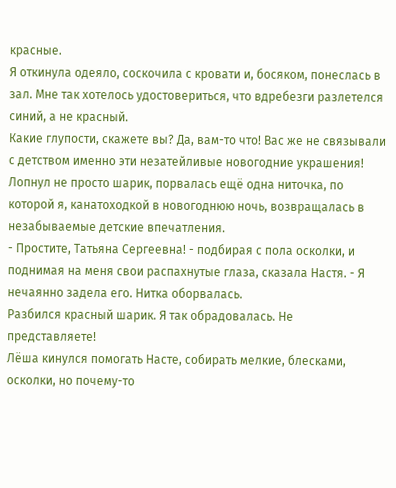красные.
Я откинула одеяло, соскочила с кровати и, босяком, понеслась в зал. Мне так хотелось удостовериться, что вдребезги разлетелся синий, а не красный.
Какие глупости, скажете вы? Да, вам-то что! Вас же не связывали с детством именно эти незатейливые новогодние украшения! Лопнул не просто шарик, порвалась ещё одна ниточка, по которой я, канатоходкой в новогоднюю ночь, возвращалась в незабываемые детские впечатления.
- Простите, Татьяна Сергеевна! - подбирая с пола осколки, и поднимая на меня свои распахнутые глаза, сказала Настя. - Я нечаянно задела его. Нитка оборвалась.
Разбился красный шарик. Я так обрадовалась. Не представляете!
Лёша кинулся помогать Насте, собирать мелкие, блесками, осколки, но почему-то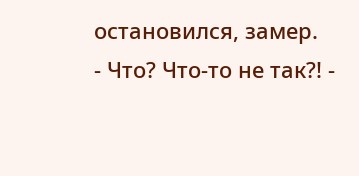остановился, замер.
- Что? Что-то не так?! -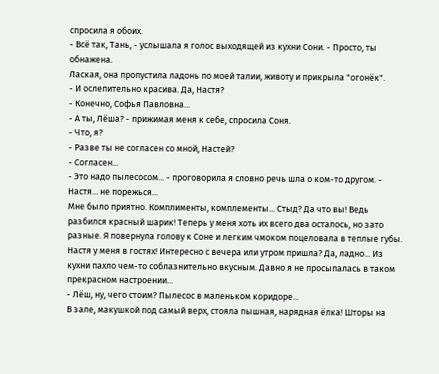спросила я обоих.
- Всё так, Тань, - услышала я голос выходящей из кухни Сони. - Просто, ты обнажена.
Лаская, она пропустила ладонь по моей талии, животу и прикрыла "огонёк".
- И ослепительно красива. Да, Настя?
- Конечно, Софья Павловна...
- А ты, Лёша? - прижимая меня к себе, спросила Соня.
- Что, я?
- Разве ты не согласен со мной, Настей?
- Согласен...
- Это надо пылесосом... - проговорила я словно речь шла о ком-то другом. - Настя... не порежься...
Мне было приятно. Комплименты, комплементы... Стыд? Да что вы! Ведь разбился красный шарик! Теперь у меня хоть их всего два осталось, но зато разные. Я повернула голову к Соне и легким чмоком поцеловала в теплые губы.
Настя у меня в гостях! Интересно с вечера или утром пришла? Да, ладно... Из кухни пахло чем-то соблазнительно вкусным. Давно я не просыпалась в таком прекрасном настроении...
- Лёш, ну, чего стоим? Пылесос в маленьком коридоре...
В зале, макушкой под самый верх, стояла пышная, нарядная ёлка! Шторы на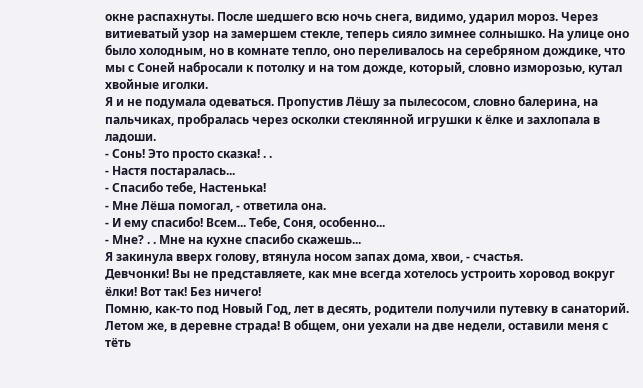окне распахнуты. После шедшего всю ночь снега, видимо, ударил мороз. Через витиеватый узор на замершем стекле, теперь сияло зимнее солнышко. На улице оно было холодным, но в комнате тепло, оно переливалось на серебряном дождике, что мы с Соней набросали к потолку и на том дожде, который, словно изморозью, кутал хвойные иголки.
Я и не подумала одеваться. Пропустив Лёшу за пылесосом, словно балерина, на пальчиках, пробралась через осколки стеклянной игрушки к ёлке и захлопала в ладоши.
- Сонь! Это просто сказка! . .
- Настя постаралась...
- Спасибо тебе, Настенька!
- Мне Лёша помогал, - ответила она.
- И ему спасибо! Всем... Тебе, Соня, особенно...
- Мне? . . Мне на кухне спасибо скажешь...
Я закинула вверх голову, втянула носом запах дома, хвои, - счастья.
Девчонки! Вы не представляете, как мне всегда хотелось устроить хоровод вокруг ёлки! Вот так! Без ничего!
Помню, как-то под Новый Год, лет в десять, родители получили путевку в санаторий. Летом же, в деревне страда! В общем, они уехали на две недели, оставили меня с тёть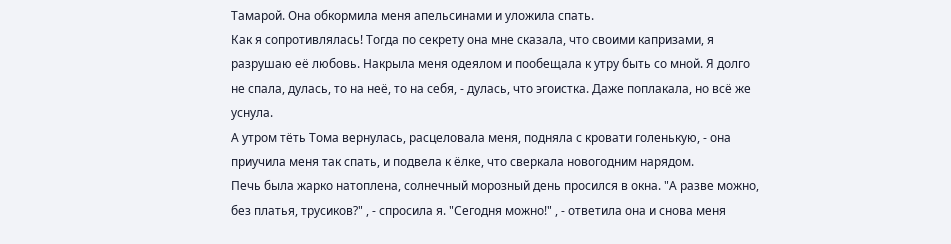Тамарой. Она обкормила меня апельсинами и уложила спать.
Как я сопротивлялась! Тогда по секрету она мне сказала, что своими капризами, я разрушаю её любовь. Накрыла меня одеялом и пообещала к утру быть со мной. Я долго не спала, дулась, то на неё, то на себя, - дулась, что эгоистка. Даже поплакала, но всё же уснула.
А утром тёть Тома вернулась, расцеловала меня, подняла с кровати голенькую, - она приучила меня так спать, и подвела к ёлке, что сверкала новогодним нарядом.
Печь была жарко натоплена, солнечный морозный день просился в окна. "А разве можно, без платья, трусиков?" , - спросила я. "Сегодня можно!" , - ответила она и снова меня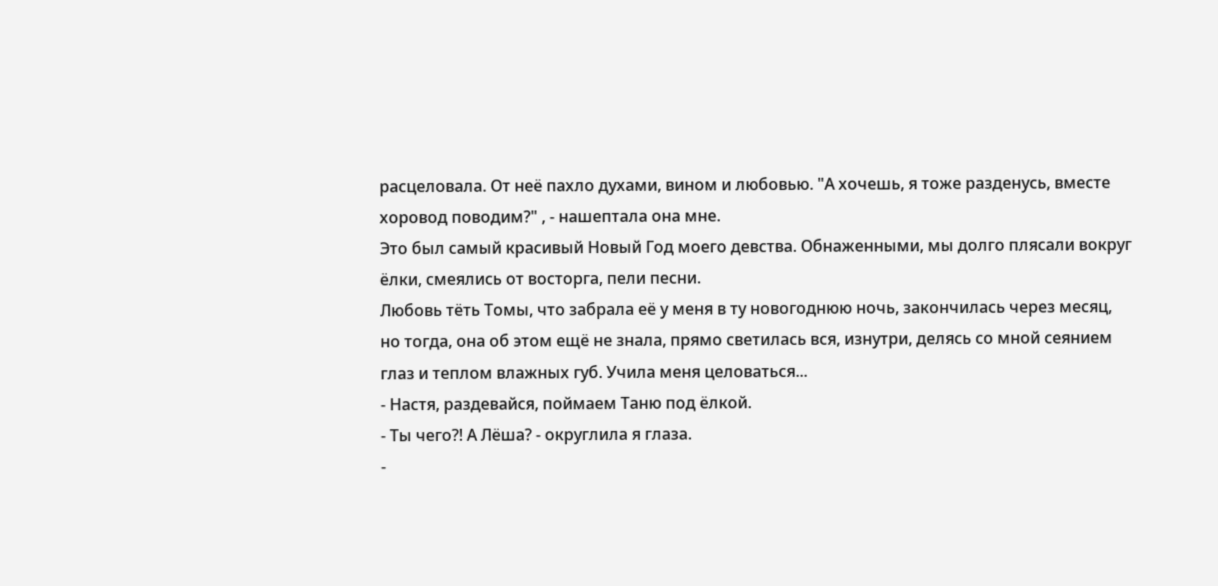расцеловала. От неё пахло духами, вином и любовью. "А хочешь, я тоже разденусь, вместе хоровод поводим?" , - нашептала она мне.
Это был самый красивый Новый Год моего девства. Обнаженными, мы долго плясали вокруг ёлки, смеялись от восторга, пели песни.
Любовь тёть Томы, что забрала её у меня в ту новогоднюю ночь, закончилась через месяц, но тогда, она об этом ещё не знала, прямо светилась вся, изнутри, делясь со мной сеянием глаз и теплом влажных губ. Учила меня целоваться...
- Настя, раздевайся, поймаем Таню под ёлкой.
- Ты чего?! А Лёша? - округлила я глаза.
-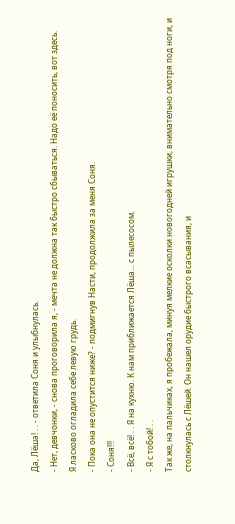Да, Лёша! . . - ответила Соня и улыбнулась.
- Нет, девчонки, - снова проговорила я, - мечта не должна так быстро сбываться. Надо её поносить, вот здесь.
Я ласково огладила себе левую грудь.
- Пока она не опустится ниже? - подмигнув Насти, продолжила за меня Соня.
- Соня!!!
- Всё, всё! . . Я на кухню. К нам приближается Лёша... с пылесосом.
- Я с тобой! . .
Так же, на пальчиках, я пробежала, минуя мелкие осколки новогодней игрушки, внимательно смотря под ноги, и столкнулась с Лёшей. Он нашел орудие быстрого всасывания, и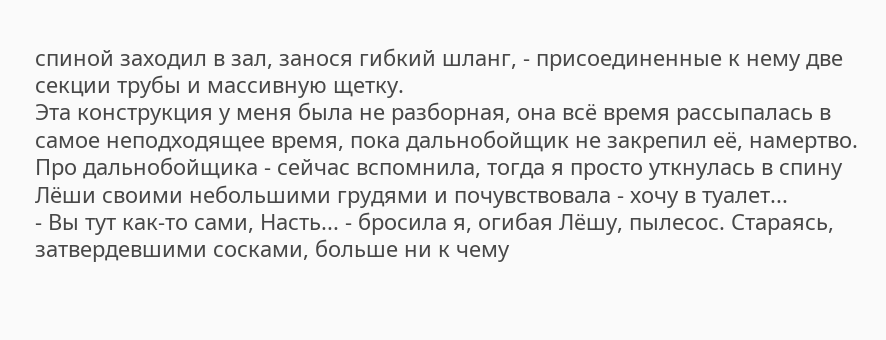спиной заходил в зал, занося гибкий шланг, - присоединенные к нему две секции трубы и массивную щетку.
Эта конструкция у меня была не разборная, она всё время рассыпалась в самое неподходящее время, пока дальнобойщик не закрепил её, намертво. Про дальнобойщика - сейчас вспомнила, тогда я просто уткнулась в спину Лёши своими небольшими грудями и почувствовала - хочу в туалет...
- Вы тут как-то сами, Насть... - бросила я, огибая Лёшу, пылесос. Стараясь, затвердевшими сосками, больше ни к чему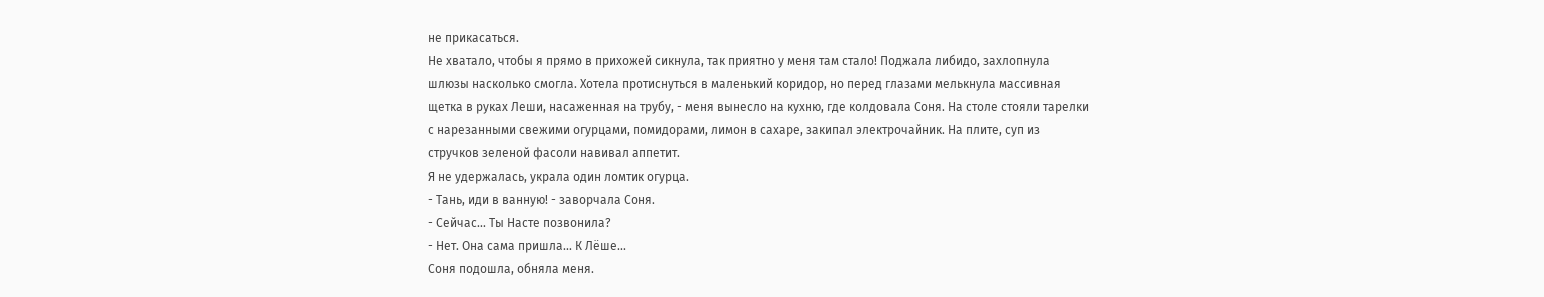не прикасаться.
Не хватало, чтобы я прямо в прихожей сикнула, так приятно у меня там стало! Поджала либидо, захлопнула шлюзы насколько смогла. Хотела протиснуться в маленький коридор, но перед глазами мелькнула массивная щетка в руках Леши, насаженная на трубу, - меня вынесло на кухню, где колдовала Соня. На столе стояли тарелки с нарезанными свежими огурцами, помидорами, лимон в сахаре, закипал электрочайник. На плите, суп из стручков зеленой фасоли навивал аппетит.
Я не удержалась, украла один ломтик огурца.
- Тань, иди в ванную! - заворчала Соня.
- Сейчас... Ты Насте позвонила?
- Нет. Она сама пришла... К Лёше...
Соня подошла, обняла меня.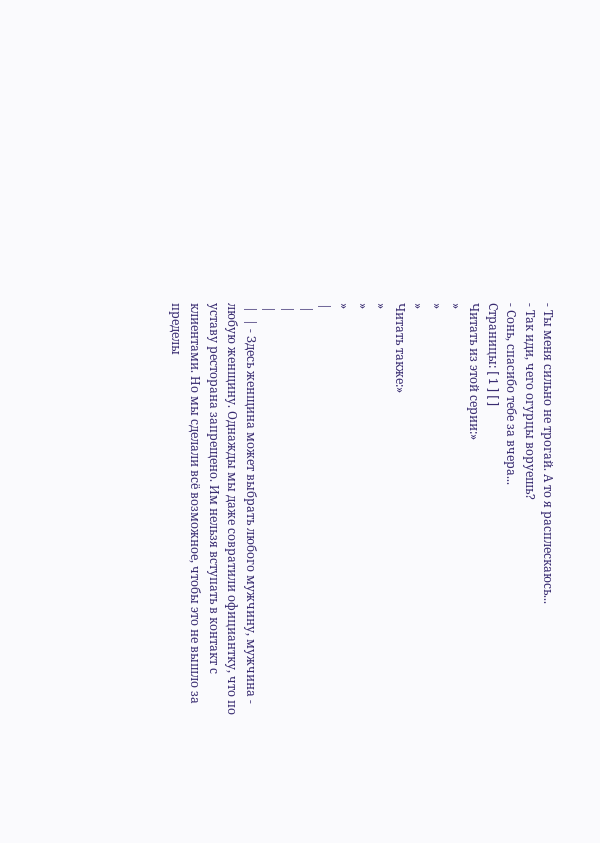- Ты меня сильно не трогай. А то я расплескаюсь...
- Так иди, чего огурцы воруешь?
- Сонь, спасибо тебе за вчера...
Страницы: [ 1 ] [ ]
Читать из этой серии:»
»
»
»
Читать также:»
»
»
»
|
 |
 |
 |
 |  | - Здесь женщина может выбрать любого мужчину, мужчина - любую женщину. Однажды мы даже совратили официантку, что по уставу ресторана запрещено. Им нельзя вступать в контакт с клиентами. Но мы сделали всё возможное, чтобы это не вышло за пределы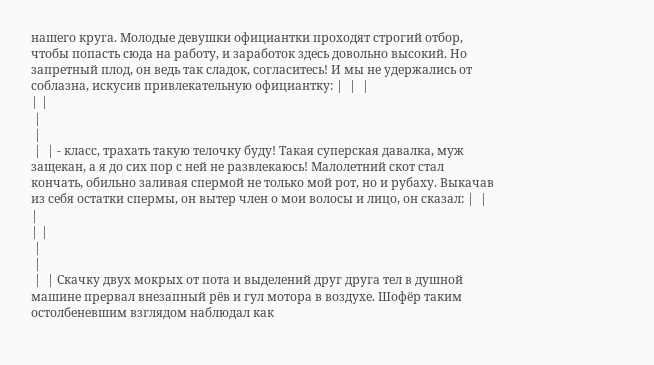нашего круга. Молодые девушки официантки проходят строгий отбор, чтобы попасть сюда на работу, и заработок здесь довольно высокий. Но запретный плод, он ведь так сладок, согласитесь! И мы не удержались от соблазна, искусив привлекательную официантку: |  |  |
| |
 |
 |
 |  | - класс, трахать такую телочку буду! Такая суперская давалка, муж защекан, а я до сих пор с ней не развлекаюсь! Малолетний скот стал кончать, обильно заливая спермой не только мой рот, но и рубаху. Выкачав из себя остатки спермы, он вытер член о мои волосы и лицо, он сказал: |  |  |
| |
 |
 |
 |  | Скачку двух мокрых от пота и выделений друг друга тел в душной машине прервал внезапный рёв и гул мотора в воздухе. Шофёр таким остолбеневшим взглядом наблюдал как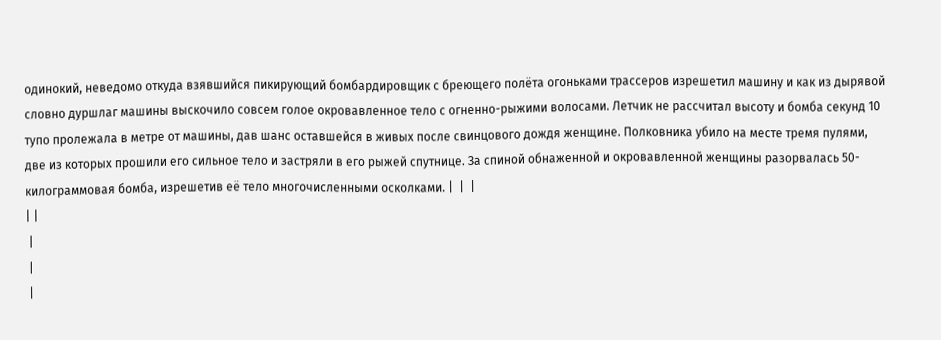одинокий, неведомо откуда взявшийся пикирующий бомбардировщик с бреющего полёта огоньками трассеров изрешетил машину и как из дырявой словно дуршлаг машины выскочило совсем голое окровавленное тело с огненно-рыжими волосами. Летчик не рассчитал высоту и бомба секунд 10 тупо пролежала в метре от машины, дав шанс оставшейся в живых после свинцового дождя женщине. Полковника убило на месте тремя пулями, две из которых прошили его сильное тело и застряли в его рыжей спутнице. За спиной обнаженной и окровавленной женщины разорвалась 50-килограммовая бомба, изрешетив её тело многочисленными осколками. |  |  |
| |
 |
 |
 |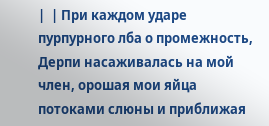|  | При каждом ударе пурпурного лба о промежность, Дерпи насаживалась на мой член, орошая мои яйца потоками слюны и приближая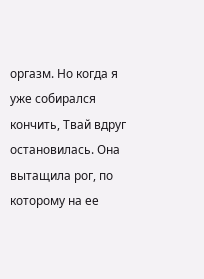оргазм. Но когда я уже собирался кончить, Твай вдруг остановилась. Она вытащила рог, по которому на ее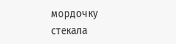мордочку стекала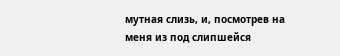мутная слизь, и, посмотрев на меня из под слипшейся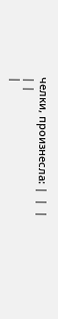челки, произнесла: |  |  |
| |
|